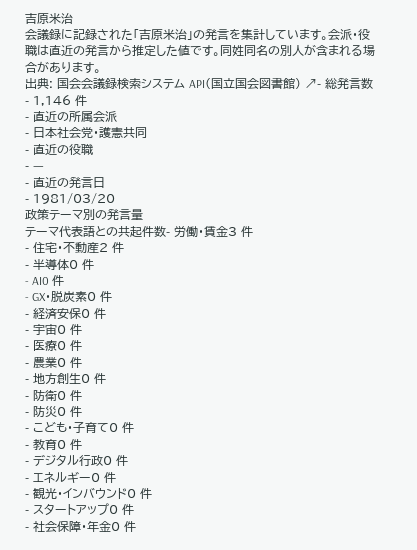吉原米治
会議録に記録された「吉原米治」の発言を集計しています。会派・役職は直近の発言から推定した値です。同姓同名の別人が含まれる場合があります。
出典: 国会会議録検索システム API(国立国会図書館) ↗- 総発言数
- 1,146 件
- 直近の所属会派
- 日本社会党・護憲共同
- 直近の役職
- —
- 直近の発言日
- 1981/03/20
政策テーマ別の発言量
テーマ代表語との共起件数- 労働・賃金3 件
- 住宅・不動産2 件
- 半導体0 件
- AI0 件
- GX・脱炭素0 件
- 経済安保0 件
- 宇宙0 件
- 医療0 件
- 農業0 件
- 地方創生0 件
- 防衛0 件
- 防災0 件
- こども・子育て0 件
- 教育0 件
- デジタル行政0 件
- エネルギー0 件
- 観光・インバウンド0 件
- スタートアップ0 件
- 社会保障・年金0 件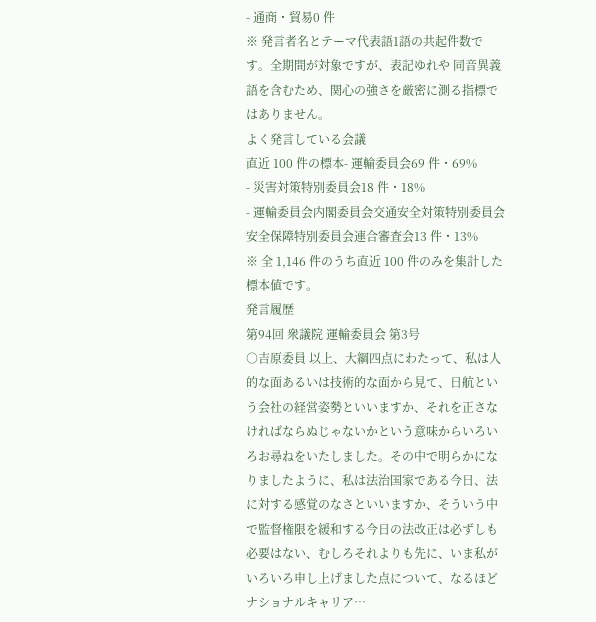- 通商・貿易0 件
※ 発言者名とテーマ代表語1語の共起件数です。全期間が対象ですが、表記ゆれや 同音異義語を含むため、関心の強さを厳密に測る指標ではありません。
よく発言している会議
直近 100 件の標本- 運輸委員会69 件・69%
- 災害対策特別委員会18 件・18%
- 運輸委員会内閣委員会交通安全対策特別委員会安全保障特別委員会連合審査会13 件・13%
※ 全 1,146 件のうち直近 100 件のみを集計した標本値です。
発言履歴
第94回 衆議院 運輸委員会 第3号
○吉原委員 以上、大綱四点にわたって、私は人的な面あるいは技術的な面から見て、日航という会社の経営姿勢といいますか、それを正さなければならぬじゃないかという意味からいろいろお尋ねをいたしました。その中で明らかになりましたように、私は法治国家である今日、法に対する感覚のなさといいますか、そういう中で監督権限を緩和する今日の法改正は必ずしも必要はない、むしろそれよりも先に、いま私がいろいろ申し上げました点について、なるほどナショナルキャリア…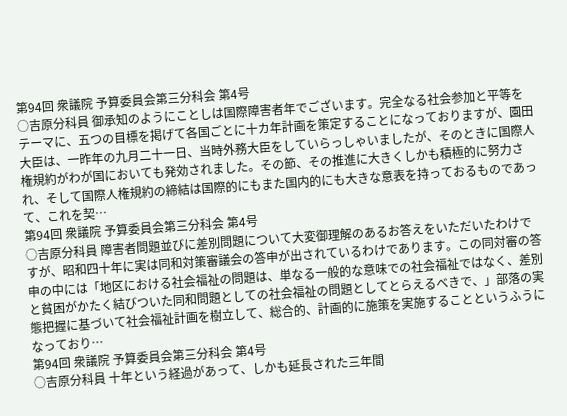第94回 衆議院 予算委員会第三分科会 第4号
○吉原分科員 御承知のようにことしは国際障害者年でございます。完全なる社会参加と平等をテーマに、五つの目標を掲げて各国ごとに十カ年計画を策定することになっておりますが、園田大臣は、一昨年の九月二十一日、当時外務大臣をしていらっしゃいましたが、そのときに国際人権規約がわが国においても発効されました。その節、その推進に大きくしかも積極的に努力され、そして国際人権規約の締結は国際的にもまた国内的にも大きな意表を持っておるものであって、これを契…
第94回 衆議院 予算委員会第三分科会 第4号
○吉原分科員 障害者問題並びに差別問題について大変御理解のあるお答えをいただいたわけですが、昭和四十年に実は同和対策審議会の答申が出されているわけであります。この同対審の答申の中には「地区における社会福祉の問題は、単なる一般的な意味での社会福祉ではなく、差別と貧困がかたく結びついた同和問題としての社会福祉の問題としてとらえるべきで、」部落の実態把握に基づいて社会福祉計画を樹立して、総合的、計画的に施策を実施することというふうになっており…
第94回 衆議院 予算委員会第三分科会 第4号
○吉原分科員 十年という経過があって、しかも延長された三年間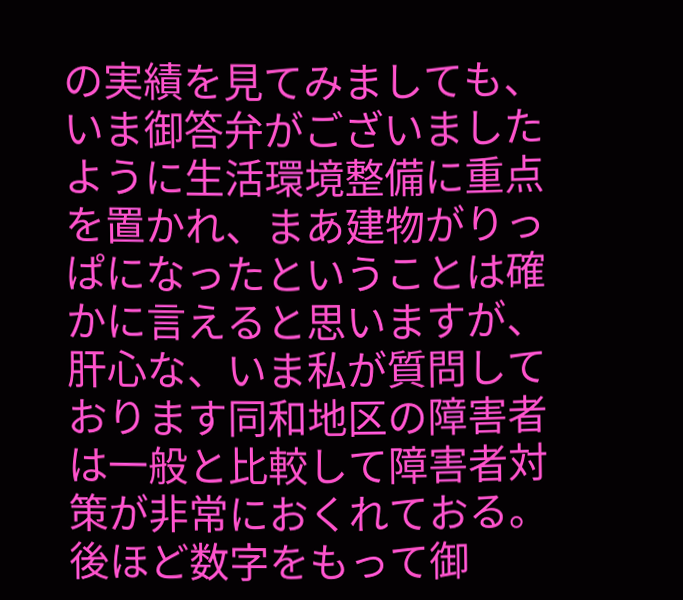の実績を見てみましても、いま御答弁がございましたように生活環境整備に重点を置かれ、まあ建物がりっぱになったということは確かに言えると思いますが、肝心な、いま私が質問しております同和地区の障害者は一般と比較して障害者対策が非常におくれておる。後ほど数字をもって御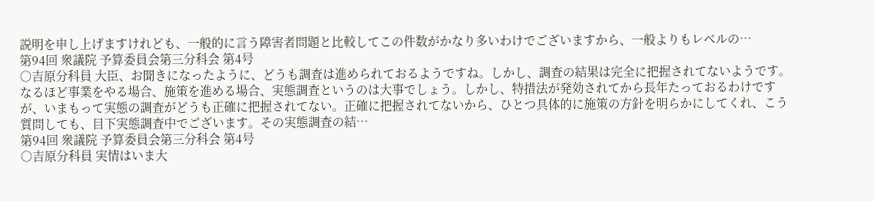説明を申し上げますけれども、一般的に言う障害者問題と比較してこの件数がかなり多いわけでございますから、一般よりもレベルの…
第94回 衆議院 予算委員会第三分科会 第4号
○吉原分科員 大臣、お聞きになったように、どうも調査は進められておるようですね。しかし、調査の結果は完全に把握されてないようです。なるほど事業をやる場合、施策を進める場合、実態調査というのは大事でしょう。しかし、特措法が発効されてから長年たっておるわけですが、いまもって実態の調査がどうも正確に把握されてない。正確に把握されてないから、ひとつ具体的に施策の方針を明らかにしてくれ、こう質問しても、目下実態調査中でございます。その実態調査の結…
第94回 衆議院 予算委員会第三分科会 第4号
○吉原分科員 実情はいま大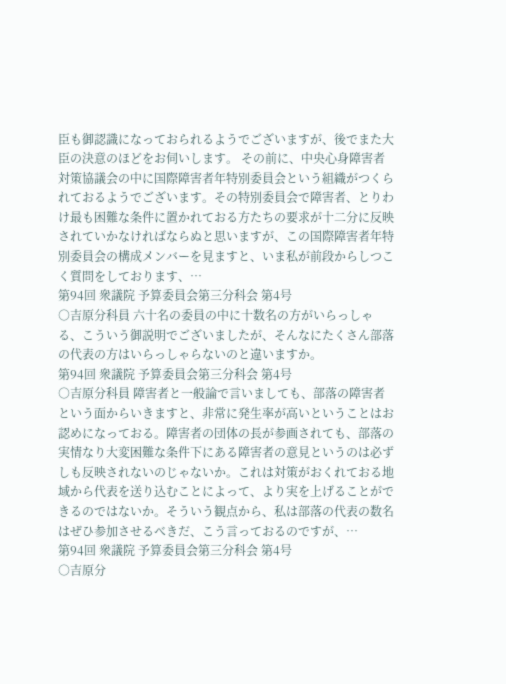臣も御認識になっておられるようでございますが、後でまた大臣の決意のほどをお伺いします。 その前に、中央心身障害者対策協議会の中に国際障害者年特別委員会という組織がつくられておるようでございます。その特別委員会で障害者、とりわけ最も困難な条件に置かれておる方たちの要求が十二分に反映されていかなければならぬと思いますが、この国際障害者年特別委員会の構成メンバーを見ますと、いま私が前段からしつこく質問をしております、…
第94回 衆議院 予算委員会第三分科会 第4号
○吉原分科員 六十名の委員の中に十数名の方がいらっしゃる、こういう御説明でございましたが、そんなにたくさん部落の代表の方はいらっしゃらないのと違いますか。
第94回 衆議院 予算委員会第三分科会 第4号
○吉原分科員 障害者と一般論で言いましても、部落の障害者という面からいきますと、非常に発生率が高いということはお認めになっておる。障害者の団体の長が参画されても、部落の実情なり大変困難な条件下にある障害者の意見というのは必ずしも反映されないのじゃないか。これは対策がおくれておる地域から代表を送り込むことによって、より実を上げることができるのではないか。そういう観点から、私は部落の代表の数名はぜひ参加させるべきだ、こう言っておるのですが、…
第94回 衆議院 予算委員会第三分科会 第4号
○吉原分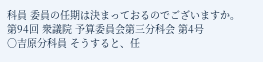科員 委員の任期は決まっておるのでございますか。
第94回 衆議院 予算委員会第三分科会 第4号
○吉原分科員 そうすると、任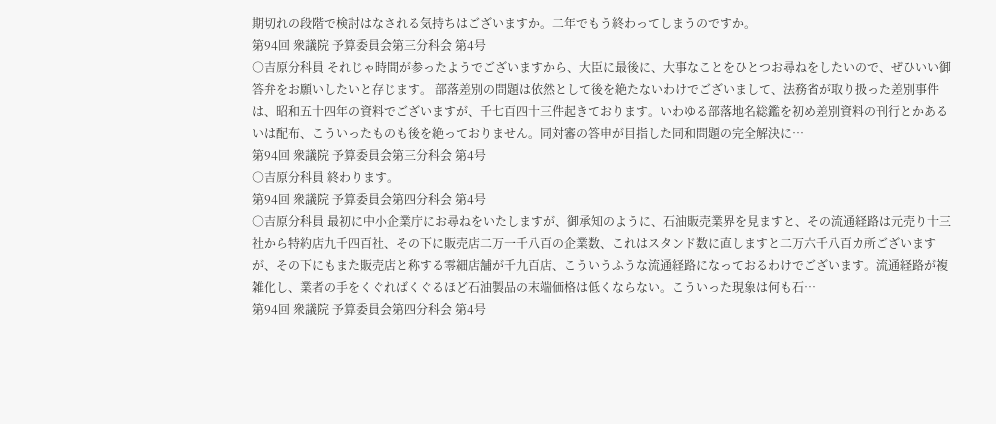期切れの段階で検討はなされる気持ちはございますか。二年でもう終わってしまうのですか。
第94回 衆議院 予算委員会第三分科会 第4号
○吉原分科員 それじゃ時間が参ったようでございますから、大臣に最後に、大事なことをひとつお尋ねをしたいので、ぜひいい御答弁をお願いしたいと存じます。 部落差別の問題は依然として後を絶たないわけでございまして、法務省が取り扱った差別事件は、昭和五十四年の資料でございますが、千七百四十三件起きております。いわゆる部落地名総鑑を初め差別資料の刊行とかあるいは配布、こういったものも後を絶っておりません。同対審の答申が目指した同和問題の完全解決に…
第94回 衆議院 予算委員会第三分科会 第4号
○吉原分科員 終わります。
第94回 衆議院 予算委員会第四分科会 第4号
○吉原分科員 最初に中小企業庁にお尋ねをいたしますが、御承知のように、石油販売業界を見ますと、その流通経路は元売り十三社から特約店九千四百社、その下に販売店二万一千八百の企業数、これはスタンド数に直しますと二万六千八百カ所ございますが、その下にもまた販売店と称する零細店舗が千九百店、こういうふうな流通経路になっておるわけでございます。流通経路が複雑化し、業者の手をくぐればくぐるほど石油製品の末端価格は低くならない。こういった現象は何も石…
第94回 衆議院 予算委員会第四分科会 第4号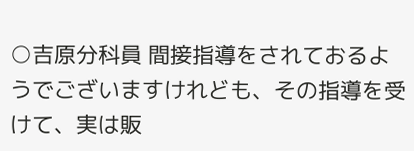○吉原分科員 間接指導をされておるようでございますけれども、その指導を受けて、実は販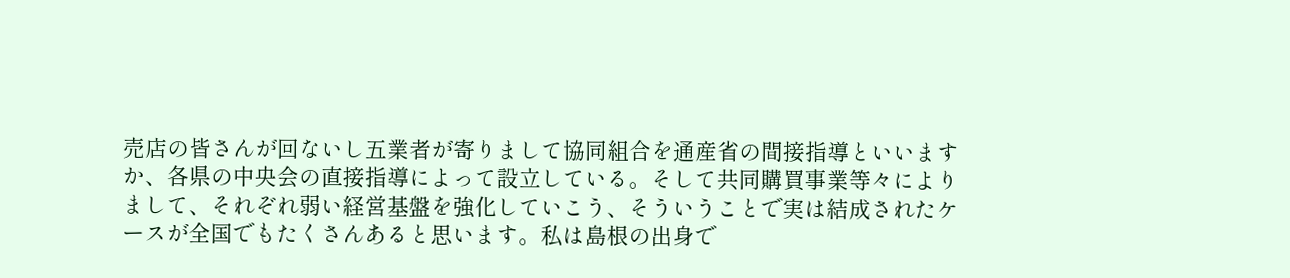売店の皆さんが回ないし五業者が寄りまして協同組合を通産省の間接指導といいますか、各県の中央会の直接指導によって設立している。そして共同購買事業等々によりまして、それぞれ弱い経営基盤を強化していこう、そういうことで実は結成されたケースが全国でもたくさんあると思います。私は島根の出身で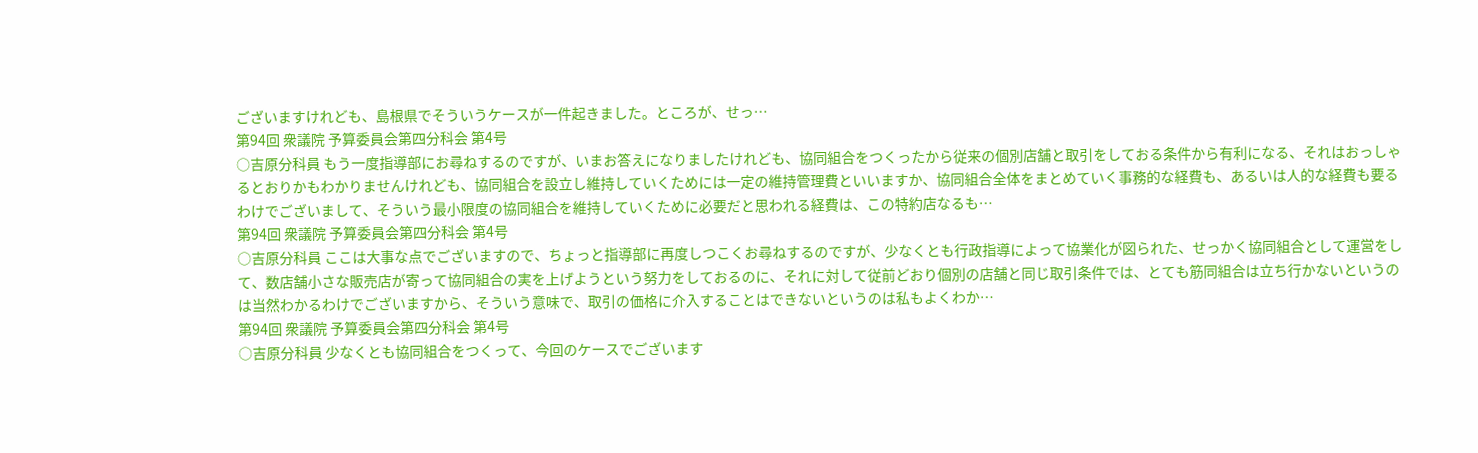ございますけれども、島根県でそういうケースが一件起きました。ところが、せっ…
第94回 衆議院 予算委員会第四分科会 第4号
○吉原分科員 もう一度指導部にお尋ねするのですが、いまお答えになりましたけれども、協同組合をつくったから従来の個別店舗と取引をしておる条件から有利になる、それはおっしゃるとおりかもわかりませんけれども、協同組合を設立し維持していくためには一定の維持管理費といいますか、協同組合全体をまとめていく事務的な経費も、あるいは人的な経費も要るわけでございまして、そういう最小限度の協同組合を維持していくために必要だと思われる経費は、この特約店なるも…
第94回 衆議院 予算委員会第四分科会 第4号
○吉原分科員 ここは大事な点でございますので、ちょっと指導部に再度しつこくお尋ねするのですが、少なくとも行政指導によって協業化が図られた、せっかく協同組合として運営をして、数店舗小さな販売店が寄って協同組合の実を上げようという努力をしておるのに、それに対して従前どおり個別の店舗と同じ取引条件では、とても筋同組合は立ち行かないというのは当然わかるわけでございますから、そういう意味で、取引の価格に介入することはできないというのは私もよくわか…
第94回 衆議院 予算委員会第四分科会 第4号
○吉原分科員 少なくとも協同組合をつくって、今回のケースでございます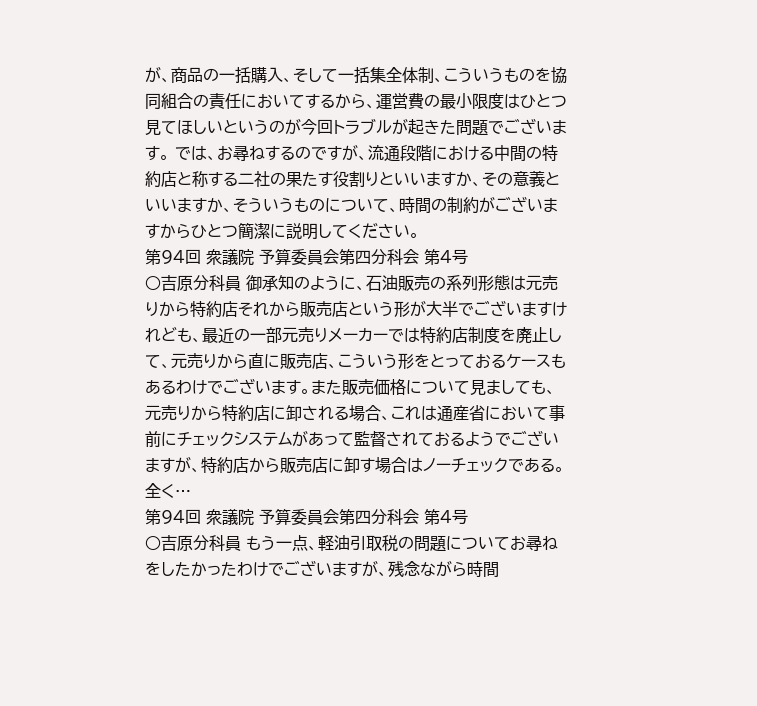が、商品の一括購入、そして一括集全体制、こういうものを協同組合の責任においてするから、運営費の最小限度はひとつ見てほしいというのが今回トラブルが起きた問題でございます。 では、お尋ねするのですが、流通段階における中間の特約店と称する二社の果たす役割りといいますか、その意義といいますか、そういうものについて、時間の制約がございますからひとつ簡潔に説明してください。
第94回 衆議院 予算委員会第四分科会 第4号
○吉原分科員 御承知のように、石油販売の系列形態は元売りから特約店それから販売店という形が大半でございますけれども、最近の一部元売りメーカーでは特約店制度を廃止して、元売りから直に販売店、こういう形をとっておるケースもあるわけでございます。また販売価格について見ましても、元売りから特約店に卸される場合、これは通産省において事前にチェックシステムがあって監督されておるようでございますが、特約店から販売店に卸す場合はノーチェックである。全く…
第94回 衆議院 予算委員会第四分科会 第4号
○吉原分科員 もう一点、軽油引取税の問題についてお尋ねをしたかったわけでございますが、残念ながら時間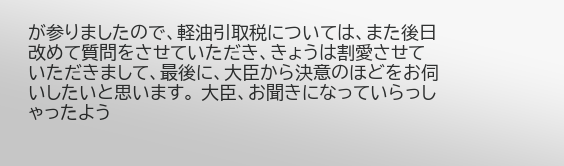が参りましたので、軽油引取税については、また後日改めて質問をさせていただき、きょうは割愛させていただきまして、最後に、大臣から決意のほどをお伺いしたいと思います。 大臣、お聞きになっていらっしゃったよう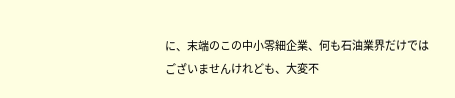に、末端のこの中小零細企業、何も石油業界だけではございませんけれども、大変不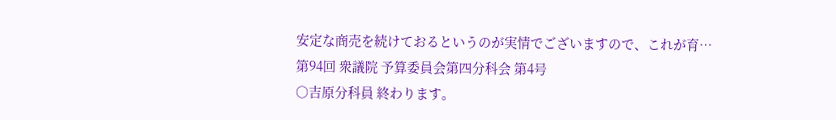安定な商売を続けておるというのが実情でございますので、これが育…
第94回 衆議院 予算委員会第四分科会 第4号
○吉原分科員 終わります。